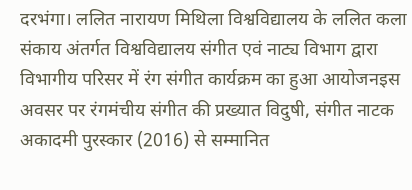दरभंगा। ललित नारायण मिथिला विश्वविद्यालय के ललित कला संकाय अंतर्गत विश्वविद्यालय संगीत एवं नाट्य विभाग द्वारा विभागीय परिसर में रंग संगीत कार्यक्रम का हुआ आयोजनइस अवसर पर रंगमंचीय संगीत की प्रख्यात विदुषी, संगीत नाटक अकादमी पुरस्कार (2016) से सम्मानित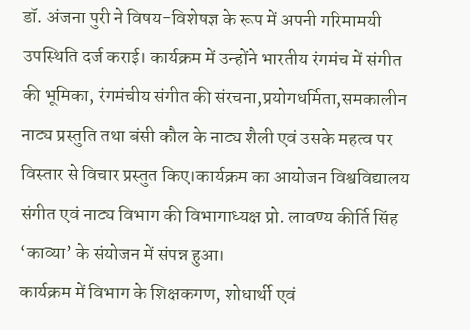डॉ. अंजना पुरी ने विषय-विशेषज्ञ के रूप में अपनी गरिमामयी उपस्थिति दर्ज कराई। कार्यक्रम में उन्होंने भारतीय रंगमंच में संगीत की भूमिका, रंगमंचीय संगीत की संरचना,प्रयोगधर्मिता,समकालीन नाट्य प्रस्तुति तथा बंसी कौल के नाट्य शैली एवं उसके महत्व पर विस्तार से विचार प्रस्तुत किए।कार्यक्रम का आयोजन विश्वविद्यालय संगीत एवं नाट्य विभाग की विभागाध्यक्ष प्रो. लावण्य कीर्ति सिंह ‘काव्या’ के संयोजन में संपन्न हुआ।
कार्यक्रम में विभाग के शिक्षकगण, शोधार्थी एवं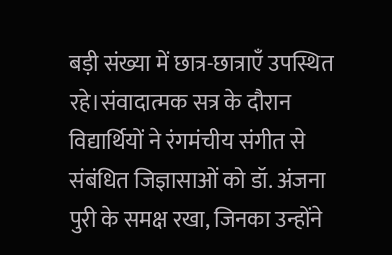बड़ी संख्या में छात्र-छात्राएँ उपस्थित रहे।संवादात्मक सत्र के दौरान विद्यार्थियों ने रंगमंचीय संगीत से संबंधित जिज्ञासाओं को डॉ. अंजना पुरी के समक्ष रखा, जिनका उन्होंने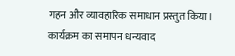गहन और व्यावहारिक समाधान प्रस्तुत किया।
कार्यक्रम का समापन धन्यवाद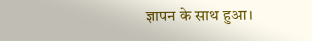ज्ञापन के साथ हुआ।